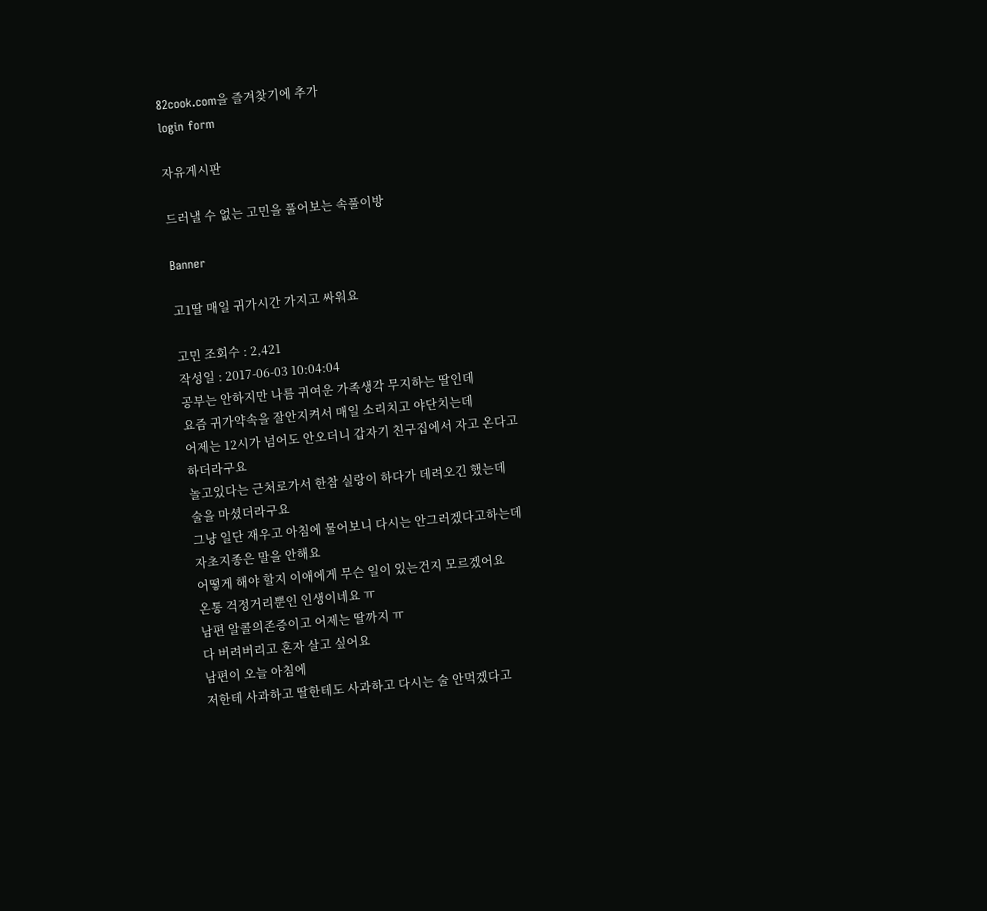82cook.com을 즐겨찾기에 추가
login form

자유게시판

드러낼 수 없는 고민을 풀어보는 속풀이방

Banner

고1딸 매일 귀가시간 가지고 싸워요

고민 조회수 : 2,421
작성일 : 2017-06-03 10:04:04
공부는 안하지만 나름 귀여운 가족생각 무지하는 딸인데
요즘 귀가약속을 잘안지켜서 매일 소리치고 야단치는데
어제는 12시가 넘어도 안오더니 갑자기 친구집에서 자고 온다고
하더라구요
놀고있다는 근처로가서 한참 실랑이 하다가 데려오긴 했는데
술을 마셨더라구요
그냥 일단 재우고 아침에 물어보니 다시는 안그러겠다고하는데
자초지종은 말을 안해요
어떻게 해야 할지 이애에게 무슨 일이 있는건지 모르겠어요
온통 걱정거리뿐인 인생이네요 ㅠ
남편 알콜의존증이고 어제는 딸까지 ㅠ
다 버려버리고 혼자 살고 싶어요
남편이 오늘 아침에
저한테 사과하고 딸한테도 사과하고 다시는 술 안먹겠다고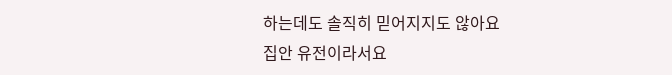하는데도 솔직히 믿어지지도 않아요
집안 유전이라서요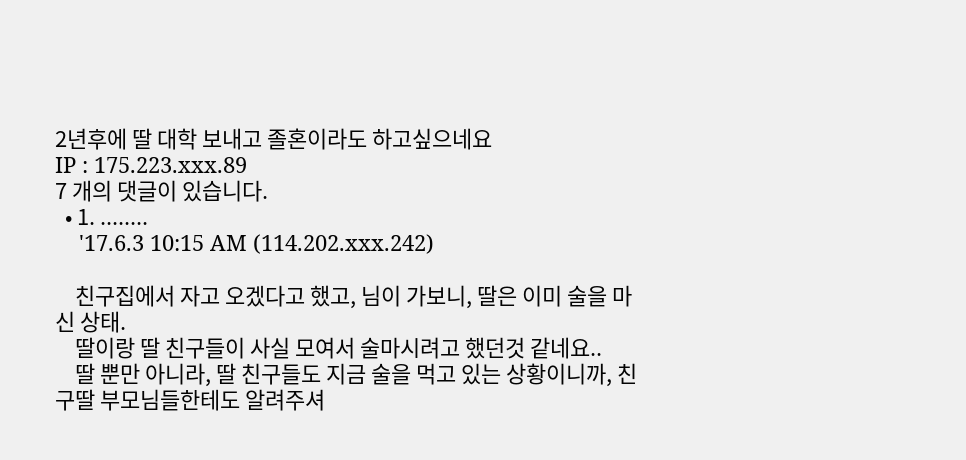2년후에 딸 대학 보내고 졸혼이라도 하고싶으네요
IP : 175.223.xxx.89
7 개의 댓글이 있습니다.
  • 1. ........
    '17.6.3 10:15 AM (114.202.xxx.242)

    친구집에서 자고 오겠다고 했고, 님이 가보니, 딸은 이미 술을 마신 상태.
    딸이랑 딸 친구들이 사실 모여서 술마시려고 했던것 같네요..
    딸 뿐만 아니라, 딸 친구들도 지금 술을 먹고 있는 상황이니까, 친구딸 부모님들한테도 알려주셔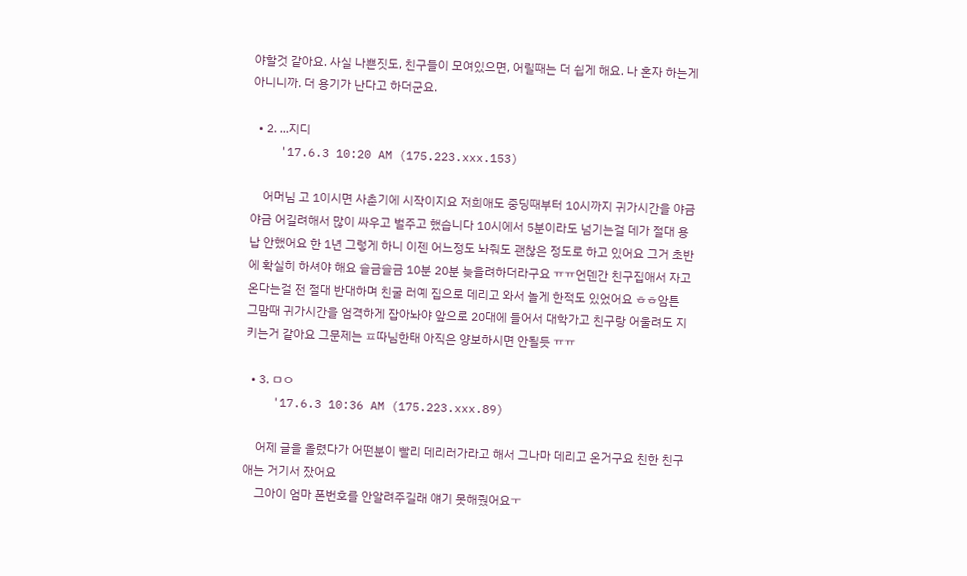야할것 같아요. 사실 나쁜짓도, 친구들이 모여있으면, 어릴때는 더 쉽게 해요. 나 혼자 하는게 아니니까. 더 용기가 난다고 하더군요.

  • 2. ...지디
    '17.6.3 10:20 AM (175.223.xxx.153)

    어머님 고 1이시면 사춘기에 시작이지요 저희애도 중딩때부터 10시까지 귀가시간을 야금야금 어길려해서 많이 싸우고 벌주고 했습니다 10시에서 5분이라도 넘기는걸 데가 절대 용납 안했어요 한 1년 그렇게 하니 이젠 어느정도 놔줘도 괜찮은 정도로 하고 있어요 그거 초반에 확실히 하셔야 해요 슬금슬금 10분 20분 늦을려하더라구요 ㅠㅠ언덴간 친구집애서 자고 온다는걸 전 절대 반대하며 친굴 러예 집으로 데리고 와서 놀게 한적도 있었어요 ㅎㅎ암튼 그맘때 귀가시간을 엄격하게 잡아놔야 앞으로 20대에 들어서 대학가고 친구랑 어울려도 지키는거 같아요 그문제는 ㅍ따님한태 아직은 양보하시면 안될듯 ㅠㅠ

  • 3. ㅁㅇ
    '17.6.3 10:36 AM (175.223.xxx.89)

    어제 글을 올렸다가 어떤분이 빨리 데리러가라고 해서 그나마 데리고 온거구요 친한 친구애는 거기서 잤어요
    그아이 엄마 폰번호를 안알려주길래 얘기 못해줬어요ㅜ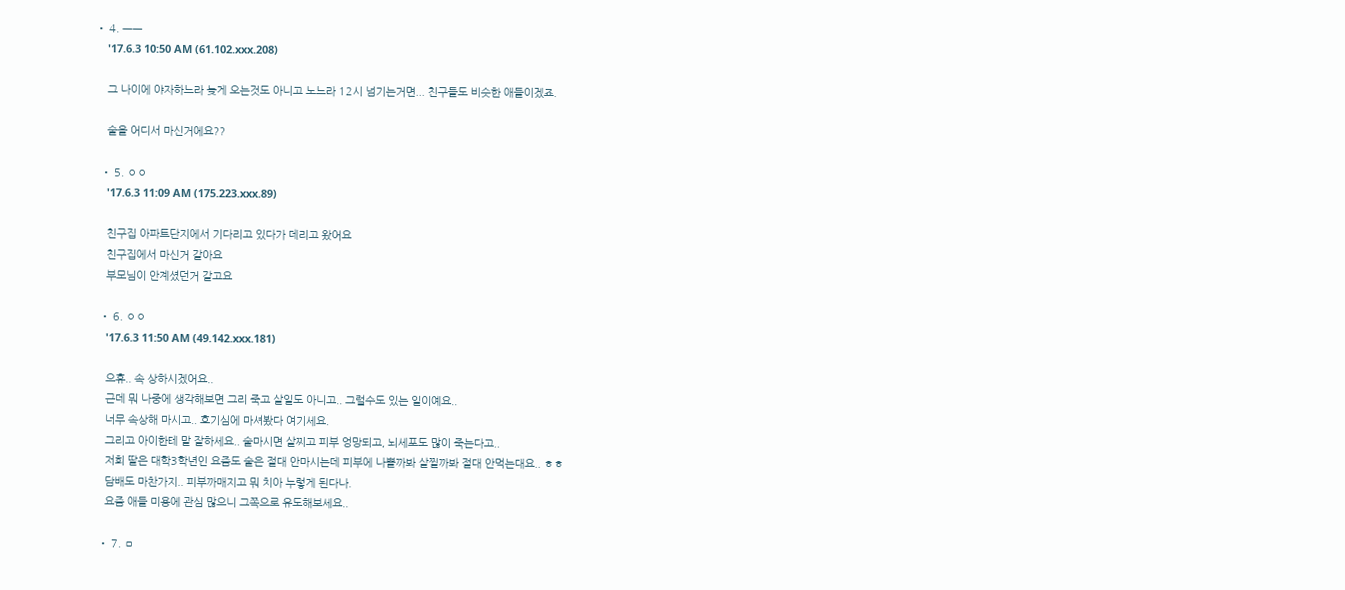• 4. ㅡㅡ
    '17.6.3 10:50 AM (61.102.xxx.208)

    그 나이에 야자하느라 늦게 오는것도 아니고 노느라 12시 넘기는거면... 친구들도 비슷한 애들이겠죠.

    술을 어디서 마신거에요??

  • 5. ㅇㅇ
    '17.6.3 11:09 AM (175.223.xxx.89)

    친구집 아파트단지에서 기다리고 있다가 데리고 왔어요
    친구집에서 마신거 같아요
    부모님이 안계셨던거 같고요

  • 6. ㅇㅇ
    '17.6.3 11:50 AM (49.142.xxx.181)

    으휴.. 속 상하시겠어요..
    근데 뭐 나중에 생각해보면 그리 죽고 살일도 아니고.. 그럴수도 있는 일이예요..
    너무 속상해 마시고.. 호기심에 마셔봤다 여기세요.
    그리고 아이한테 말 잘하세요.. 술마시면 살찌고 피부 엉망되고, 뇌세포도 많이 죽는다고..
    저희 딸은 대학3학년인 요즘도 술은 절대 안마시는데 피부에 나쁠까봐 살찔까봐 절대 안먹는대요.. ㅎㅎ
    담배도 마찬가지.. 피부까매지고 뭐 치아 누렇게 된다나.
    요즘 애들 미용에 관심 많으니 그쪽으로 유도해보세요..

  • 7. ㅁ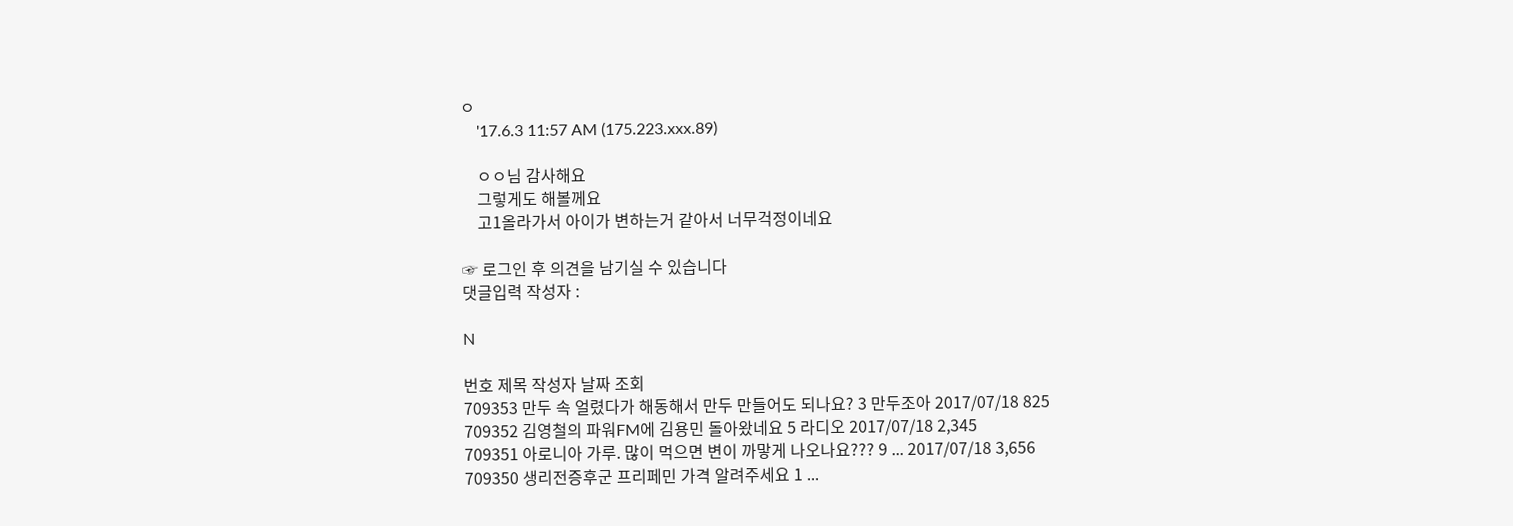ㅇ
    '17.6.3 11:57 AM (175.223.xxx.89)

    ㅇㅇ님 감사해요
    그렇게도 해볼께요
    고1올라가서 아이가 변하는거 같아서 너무걱정이네요

☞ 로그인 후 의견을 남기실 수 있습니다
댓글입력 작성자 :

N

번호 제목 작성자 날짜 조회
709353 만두 속 얼렸다가 해동해서 만두 만들어도 되나요? 3 만두조아 2017/07/18 825
709352 김영철의 파워FM에 김용민 돌아왔네요 5 라디오 2017/07/18 2,345
709351 아로니아 가루. 많이 먹으면 변이 까맣게 나오나요??? 9 ... 2017/07/18 3,656
709350 생리전증후군 프리페민 가격 알려주세요 1 ...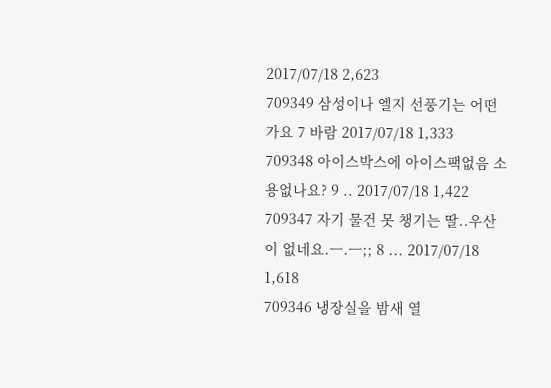2017/07/18 2,623
709349 삼성이나 엘지 선풍기는 어떤가요 7 바람 2017/07/18 1,333
709348 아이스박스에 아이스팩없음 소용없나요? 9 .. 2017/07/18 1,422
709347 자기 물건 못 챙기는 딸..우산이 없네요.ㅡ.ㅡ;; 8 ... 2017/07/18 1,618
709346 냉장실을 밤새 열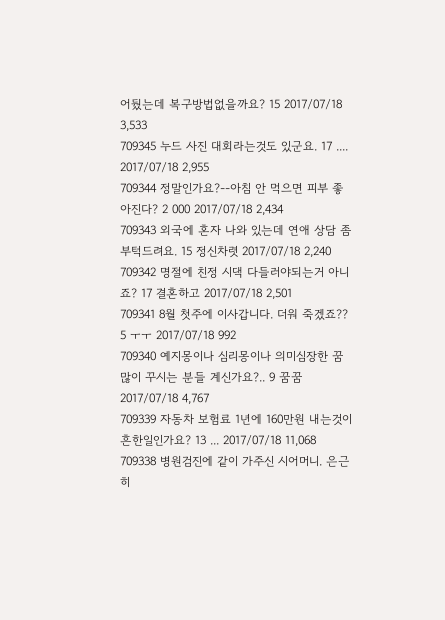어뒀는데 복구방법없을까요? 15 2017/07/18 3,533
709345 누드 사진 대회라는것도 있군요. 17 .... 2017/07/18 2,955
709344 정말인가요?--아침 안 먹으면 피부 좋아진다? 2 000 2017/07/18 2,434
709343 외국에 혼자 나와 있는데 연애 상담 좀 부턱드려요. 15 정신차렷 2017/07/18 2,240
709342 명절에 친정 시댁 다들러야되는거 아니죠? 17 결혼하고 2017/07/18 2,501
709341 8월 첫주에 이사갑니다. 더워 죽겠죠?? 5 ㅜㅜ 2017/07/18 992
709340 예지몽이나 심리몽이나 의미심장한 꿈 많이 꾸시는 분들 계신가요?.. 9 꿈꿈 2017/07/18 4,767
709339 자동차 보험료 1년에 160만원 내는것이 흔한일인가요? 13 ... 2017/07/18 11,068
709338 병원검진에 같이 가주신 시어머니. 은근히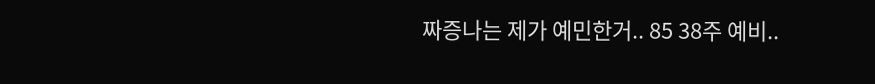짜증나는 제가 예민한거.. 85 38주 예비..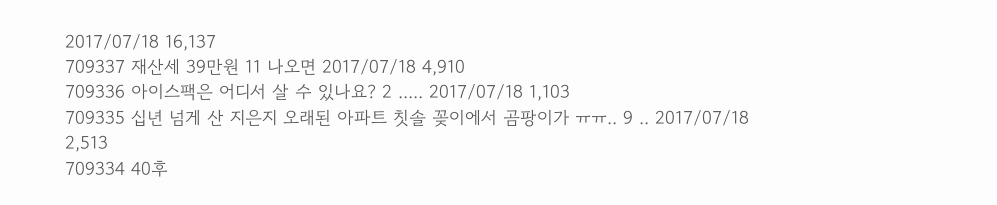2017/07/18 16,137
709337 재산세 39만원 11 나오면 2017/07/18 4,910
709336 아이스팩은 어디서 살 수 있나요? 2 ..... 2017/07/18 1,103
709335 십년 넘게 산 지은지 오래된 아파트 칫솔 꽂이에서 곰팡이가 ㅠㅠ.. 9 .. 2017/07/18 2,513
709334 40후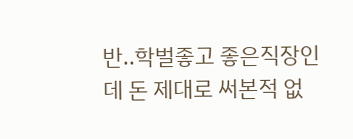반..학벌좋고 좋은직장인데 돈 제대로 써본적 없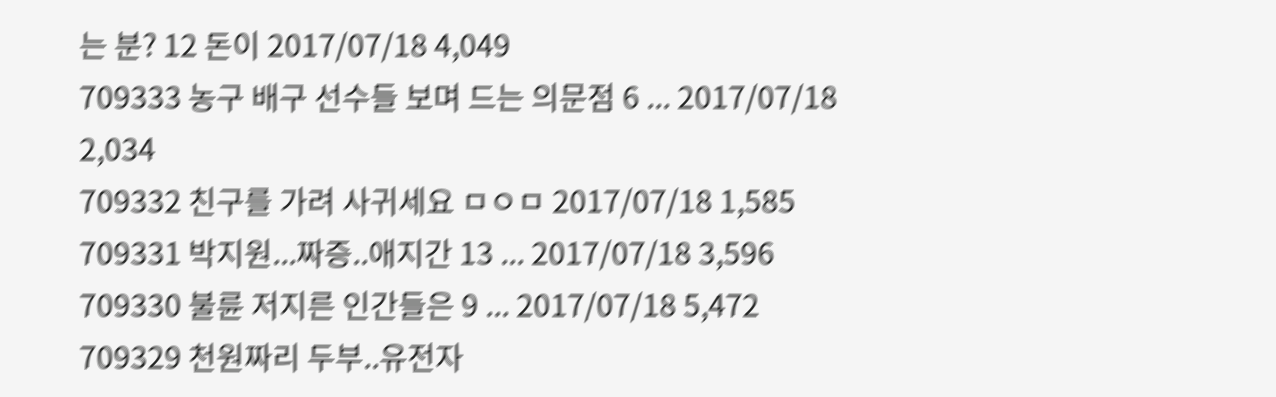는 분? 12 돈이 2017/07/18 4,049
709333 농구 배구 선수들 보며 드는 의문점 6 ... 2017/07/18 2,034
709332 친구를 가려 사귀세요 ㅁㅇㅁ 2017/07/18 1,585
709331 박지원...짜증..애지간 13 ... 2017/07/18 3,596
709330 불륜 저지른 인간들은 9 ... 2017/07/18 5,472
709329 천원짜리 두부..유전자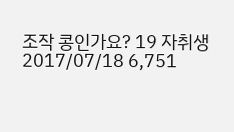조작 콩인가요? 19 자취생 2017/07/18 6,751